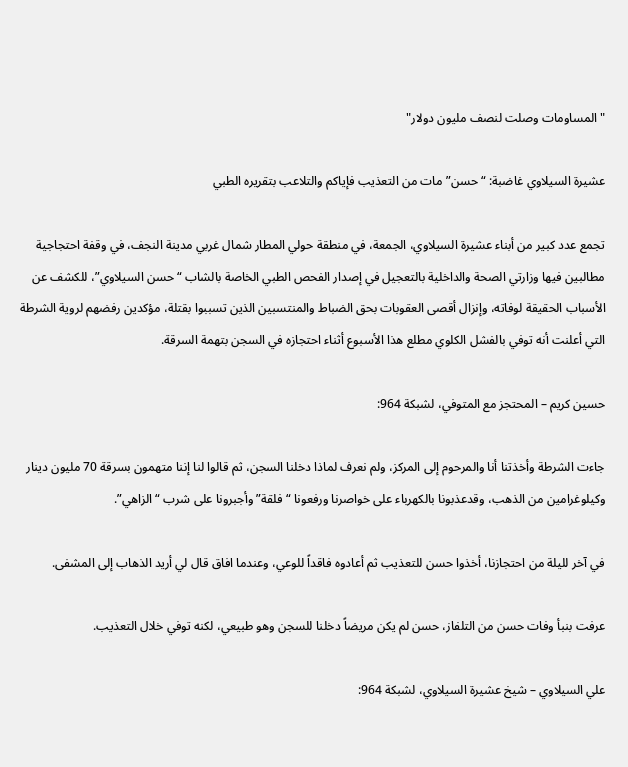"المساومات وصلت لنصف مليون دولار"

عشيرة السيلاوي غاضبة: “حسن” مات من التعذيب فإياكم والتلاعب بتقريره الطبي

تجمع عدد كبير من أبناء عشيرة السيلاوي، الجمعة، في منطقة حولي المطار شمال غربي مدينة النجف، في وقفة احتجاجية مطالبين فيها وزارتي الصحة والداخلية بالتعجيل في إصدار الفحص الطبي الخاصة بالشاب “حسن السيلاوي”، للكشف عن الأسباب الحقيقة لوفاته، وإنزال أقصى العقوبات بحق الضباط والمنتسبين الذين تسببوا بقتلة، مؤكدين رفضهم لروية الشرطة التي أعلنت أنه توفي بالفشل الكلوي مطلع هذا الأسبوع أثناء احتجازه في السجن بتهمة السرقة.

حسين كريم – المحتجز مع المتوفي، لشبكة 964:

جاءت الشرطة وأخذتنا أنا والمرحوم إلى المركز، ولم نعرف لماذا دخلنا السجن، ثم قالوا لنا إننا متهمون بسرقة 70 مليون دينار وكيلوغرامين من الذهب، وقدعذبونا بالكهرباء على خواصرنا ورفعونا “فلقة” وأجبرونا على شرب “الزاهي”.

في آخر لليلة من احتجازنا، أخذوا حسن للتعذيب ثم أعادوه فاقداً للوعي، وعندما افاق قال لي أريد الذهاب إلى المشفى.

عرفت بنبأ وفات حسن من التلفاز، حسن لم يكن مريضاً دخلنا للسجن وهو طبيعي، لكنه توفي خلال التعذيب.

علي السيلاوي – شيخ عشيرة السيلاوي، لشبكة 964: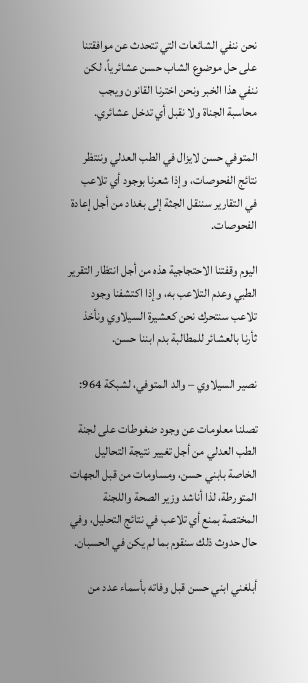نحن ننفي الشائعات التي تتحدث عن موافقتنا على حل موضوع الشاب حسن عشائرياً، لكن ننفي هذا الخبر ونحن اخترنا القانون ويجب محاسبة الجناة ولا نقبل أي تدخل عشائري.

المتوفي حسن لايزال في الطب العدلي وننتظر نتائج الفحوصات، وإذا شعرنا بوجود أي تلاعب في التقارير سننقل الجثة إلى بغداد من أجل إعادة الفحوصات.

اليوم وقفتنا الاحتجاجية هذه من أجل انتظار التقرير الطبي وعدم التلاعب به، وإذا اكتشفنا وجود تلاعب سنتحرك نحن كعشيرة السيلاوي ونأخذ ثأرنا بالعشائر للمطالبة بدم ابننا حسن.

نصير السيلاوي – والد المتوفي، لشبكة 964:

تصلنا معلومات عن وجود ضغوطات على لجنة الطب العدلي من أجل تغيير نتيجة التحاليل الخاصة بابني حسن، ومساومات من قبل الجهات المتورطة، لذا أناشد وزير الصحة واللجنة المختصة بمنع أي تلاعب في نتائج التحليل، وفي حال حدوث ذلك سنقوم بما لم يكن في الحسبان.

أبلغني ابني حسن قبل وفاته بأسماء عدد من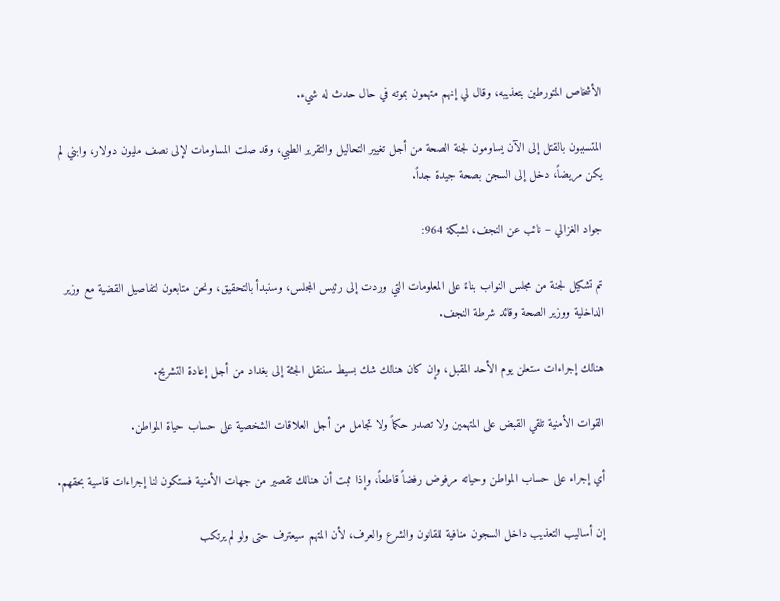الأشخاص المتورطين بتعذيبه، وقال لي إنهم متهمون بموته في حال حدث له شيء.

المتسببون بالقتل إلى الآن يساومون لجنة الصحة من أجل تغيير التحاليل والتقرير الطبي، وقد صلت المساومات لإلى نصف مليون دولار، وابني لم يكن مريضاً، دخل إلى السجن بصحة جيدة جداً.

جواد الغزالي – نائب عن النجف، لشبكة 964:

تم تشكيل لجنة من مجلس النواب بناءً على المعلومات التي وردت إلى رئيس المجلس، وسنبدأ بالتحقيق، ونحن متابعون لتفاصيل القضية مع وزير الداخلية ووزير الصحة وقائد شرطة النجف.

هنالك إجراءات ستعلن يوم الأحد المقبل، وإن كان هنالك شك بسيط سننقل الجثة إلى بغداد من أجل إعادة التشريح.

القوات الأمنية تلقي القبض على المتهمين ولا تصدر حكماً ولا تجامل من أجل العلاقات الشخصية على حساب حياة المواطن.

أي إجراء على حساب المواطن وحياته مرفوض رفضاً قاطعاً، وإذا ثبت أن هنالك تقصير من جهات الأمنية فستكون لنا إجراءات قاسية بحقهم.

إن أساليب التعذيب داخل السجون منافية للقانون والشرع والعرف، لأن المتهم سيعترف حتى ولو لم يرتكب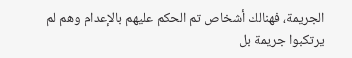الجريمة، فهنالك أشخاص تم الحكم عليهم بالإعدام وهم لم يرتكبوا جريمة بل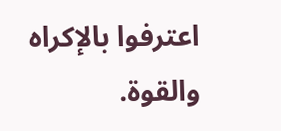اعترفوا بالإكراه والقوة.